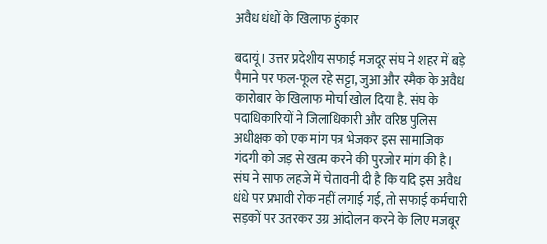अवैध धंधों के खिलाफ हुंकार

बदायूं। उत्तर प्रदेशीय सफाई मजदूर संघ ने शहर में बड़े पैमाने पर फल-फूल रहे सट्टा, जुआ और स्मैक के अवैध कारोबार के खिलाफ मोर्चा खोल दिया है. संघ के पदाधिकारियों ने जिलाधिकारी और वरिष्ठ पुलिस अधीक्षक को एक मांग पत्र भेजकर इस सामाजिक गंदगी को जड़ से खत्म करने की पुरजोर मांग की है। संघ ने साफ लहजे में चेतावनी दी है कि यदि इस अवैध धंधे पर प्रभावी रोक नहीं लगाई गई, तो सफाई कर्मचारी सड़कों पर उतरकर उग्र आंदोलन करने के लिए मजबूर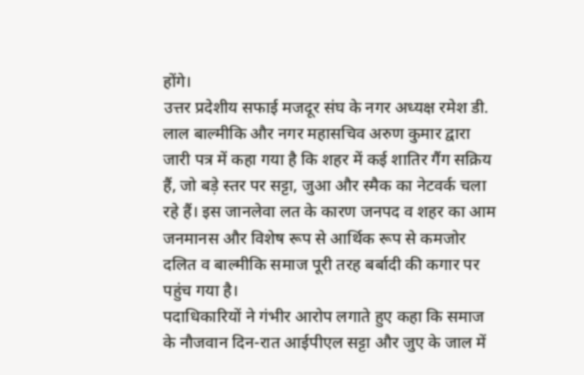होंगे।
उत्तर प्रदेशीय सफाई मजदूर संघ के नगर अध्यक्ष रमेश डी. लाल बाल्मीकि और नगर महासचिव अरुण कुमार द्वारा जारी पत्र में कहा गया है कि शहर में कई शातिर गैंग सक्रिय हैं, जो बड़े स्तर पर सट्टा, जुआ और स्मैक का नेटवर्क चला रहे हैं। इस जानलेवा लत के कारण जनपद व शहर का आम जनमानस और विशेष रूप से आर्थिक रूप से कमजोर दलित व बाल्मीकि समाज पूरी तरह बर्बादी की कगार पर पहुंच गया है।
पदाधिकारियों ने गंभीर आरोप लगाते हुए कहा कि समाज के नौजवान दिन-रात आईपीएल सट्टा और जुए के जाल में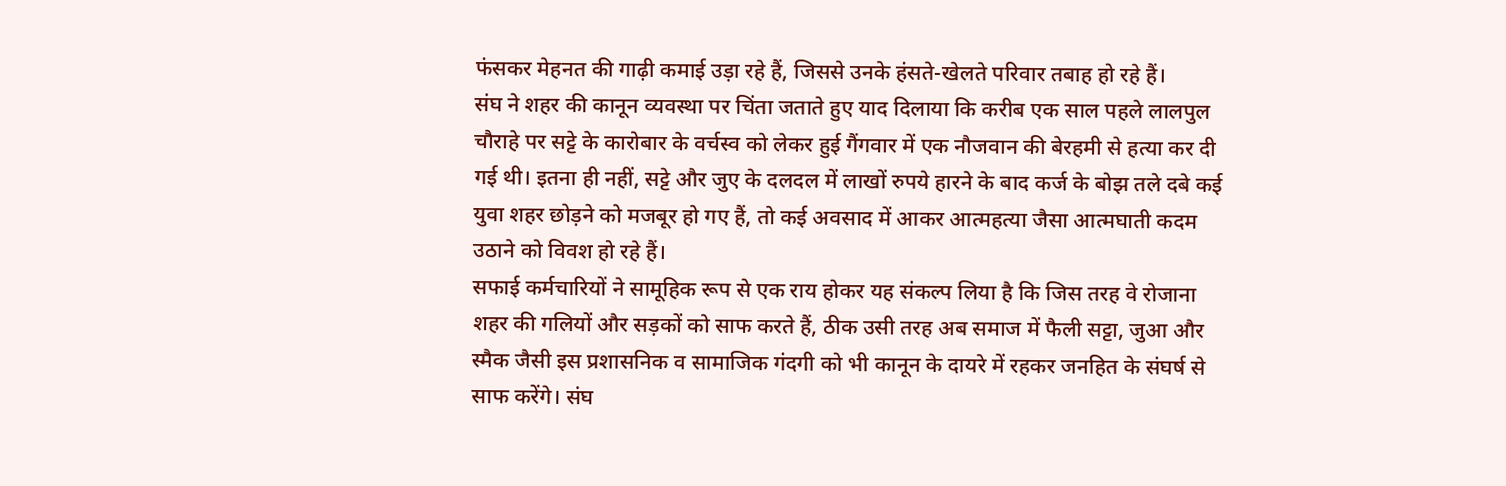फंसकर मेहनत की गाढ़ी कमाई उड़ा रहे हैं, जिससे उनके हंसते-खेलते परिवार तबाह हो रहे हैं।
संघ ने शहर की कानून व्यवस्था पर चिंता जताते हुए याद दिलाया कि करीब एक साल पहले लालपुल चौराहे पर सट्टे के कारोबार के वर्चस्व को लेकर हुई गैंगवार में एक नौजवान की बेरहमी से हत्या कर दी गई थी। इतना ही नहीं, सट्टे और जुए के दलदल में लाखों रुपये हारने के बाद कर्ज के बोझ तले दबे कई युवा शहर छोड़ने को मजबूर हो गए हैं, तो कई अवसाद में आकर आत्महत्या जैसा आत्मघाती कदम उठाने को विवश हो रहे हैं।
सफाई कर्मचारियों ने सामूहिक रूप से एक राय होकर यह संकल्प लिया है कि जिस तरह वे रोजाना शहर की गलियों और सड़कों को साफ करते हैं, ठीक उसी तरह अब समाज में फैली सट्टा, जुआ और स्मैक जैसी इस प्रशासनिक व सामाजिक गंदगी को भी कानून के दायरे में रहकर जनहित के संघर्ष से साफ करेंगे। संघ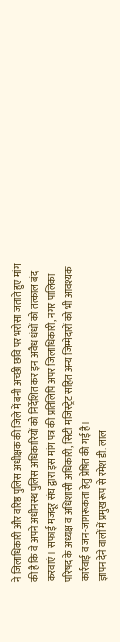ने जिलाधिकारी और वरिष्ठ पुलिस अधीक्षक की जिले में बनी अच्छी छवि पर भरोसा जताते हुए मांग की है कि वे अपने अधीनस्थ पुलिस अधिकारियों को निर्देशित कर इन अवैध धंधों को तत्काल बंद करवाएं। सफाई मजदूर संघ द्वारा इस मांग पत्र की प्रतिलिपि अपर जिलाधिकारी, नगर पालिका परिषद के अध्यक्ष व अधिशासी अधिकारी, सिटी मजिस्ट्रेट सहित अन्य जिम्मेदारों को भी आवश्यक कार्रवाई व जन-जागरूकता हेतु प्रेषित की गई है।
ज्ञापन देने वालों में प्रमुख रूप से रमेश डी. लाल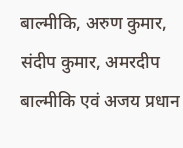बाल्मीकि, अरुण कुमार, संदीप कुमार, अमरदीप बाल्मीकि एवं अजय प्रधान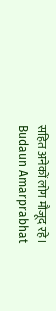सहित अनेकों लोग मौजूद रहे।
Budaun Amarprabhat